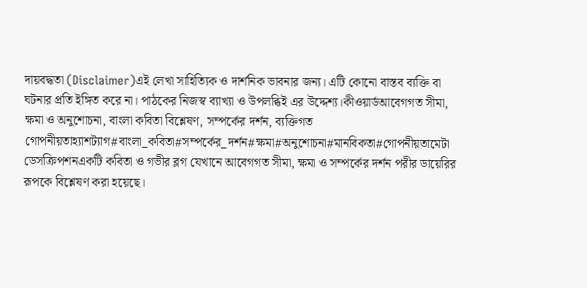দায়বদ্ধতা (Disclaimer)এই লেখা সাহিত্যিক ও দার্শনিক ভাবনার জন্য। এটি কোনো বাস্তব ব্যক্তি বা ঘটনার প্রতি ইঙ্গিত করে না। পাঠকের নিজস্ব ব্যাখ্যা ও উপলব্ধিই এর উদ্দেশ্য।কীওয়ার্ডআবেগগত সীমা, ক্ষমা ও অনুশোচনা, বাংলা কবিতা বিশ্লেষণ, সম্পর্কের দর্শন, ব্যক্তিগত গোপনীয়তাহ্যাশট্যাগ#বাংলা_কবিতা#সম্পর্কের_দর্শন#ক্ষমা#অনুশোচনা#মানবিকতা#গোপনীয়তামেটা ডেসক্রিপশনএকটি কবিতা ও গভীর ব্লগ যেখানে আবেগগত সীমা, ক্ষমা ও সম্পর্কের দর্শন পরীর ডায়েরির রূপকে বিশ্লেষণ করা হয়েছে।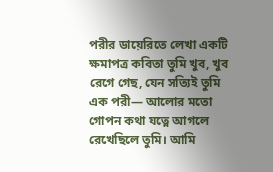পরীর ডায়েরিতে লেখা একটি ক্ষমাপত্র কবিতা তুমি খুব, খুব রেগে গেছ, যেন সত্যিই তুমি এক পরী— আলোর মতো গোপন কথা যত্নে আগলে রেখেছিলে তুমি। আমি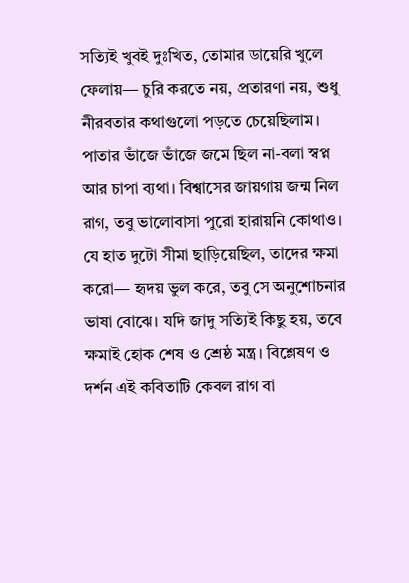সত্যিই খুবই দুঃখিত, তোমার ডায়েরি খুলে ফেলায়— চুরি করতে নয়, প্রতারণা নয়, শুধু নীরবতার কথাগুলো পড়তে চেয়েছিলাম। পাতার ভাঁজে ভাঁজে জমে ছিল না-বলা স্বপ্ন আর চাপা ব্যথা। বিশ্বাসের জায়গায় জন্ম নিল রাগ, তবু ভালোবাসা পুরো হারায়নি কোথাও। যে হাত দুটো সীমা ছাড়িয়েছিল, তাদের ক্ষমা করো— হৃদয় ভুল করে, তবু সে অনুশোচনার ভাষা বোঝে। যদি জাদু সত্যিই কিছু হয়, তবে ক্ষমাই হোক শেষ ও শ্রেষ্ঠ মন্ত্র। বিশ্লেষণ ও দর্শন এই কবিতাটি কেবল রাগ বা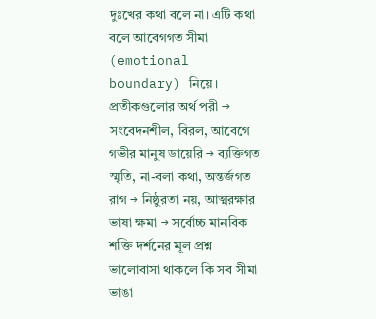দুঃখের কথা বলে না। এটি কথা বলে আবেগগত সীমা (emotional boundary) নিয়ে। প্রতীকগুলোর অর্থ পরী → সংবেদনশীল, বিরল, আবেগে গভীর মানুষ ডায়েরি → ব্যক্তিগত স্মৃতি, না-বলা কথা, অন্তর্জগত রাগ → নিষ্ঠুরতা নয়, আত্মরক্ষার ভাষা ক্ষমা → সর্বোচ্চ মানবিক শক্তি দর্শনের মূল প্রশ্ন ভালোবাসা থাকলে কি সব সীমা ভাঙা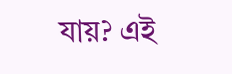যায়? এই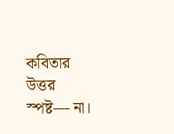কবিতার উত্তর স্পষ্ট— না।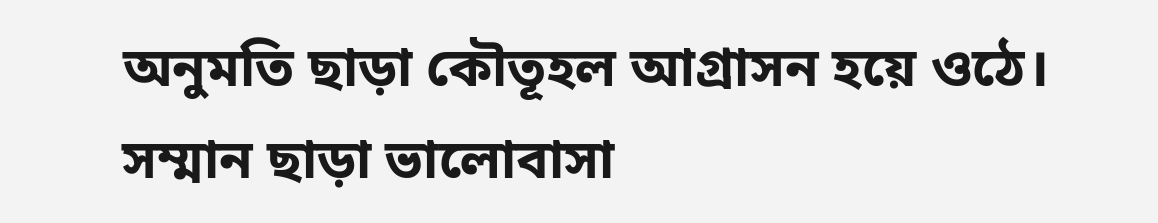অনুমতি ছাড়া কৌতূহল আগ্রাসন হয়ে ওঠে। সম্মান ছাড়া ভালোবাসা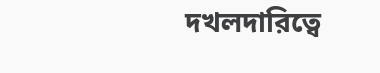দখলদারিত্বে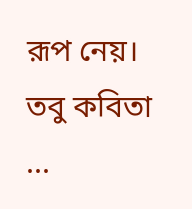রূপ নেয়। তবু কবিতা ...